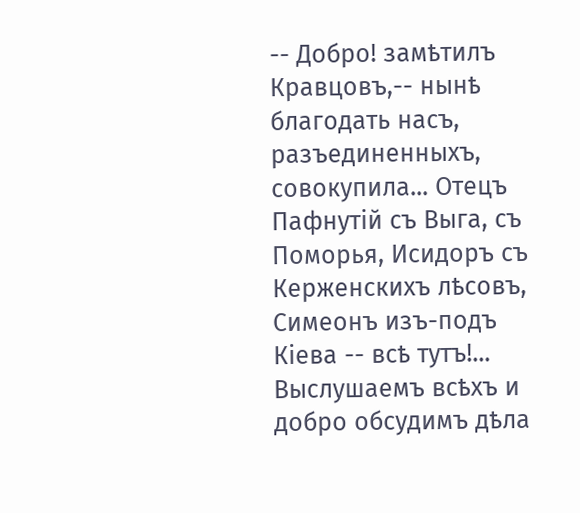-- Добро! замѣтилъ Кравцовъ,-- нынѣ благодать насъ, разъединенныхъ, совокупила... Отецъ Пафнутій съ Выга, съ Поморья, Исидоръ съ Керженскихъ лѣсовъ, Симеонъ изъ-подъ Кіева -- всѣ тутъ!... Выслушаемъ всѣхъ и добро обсудимъ дѣла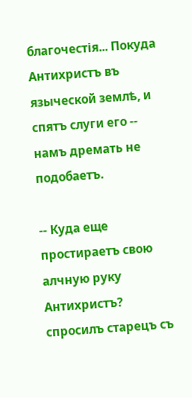благочестія... Покуда Антихристъ въ языческой землѣ, и спятъ слуги его -- намъ дремать не подобаетъ.

-- Куда еще простираетъ свою алчную руку Антихристъ? спросилъ старецъ съ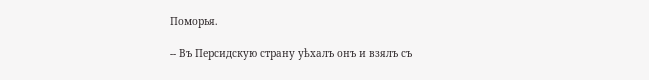Поморья.

-- Въ Персидскую страну уѣхалъ онъ и взялъ съ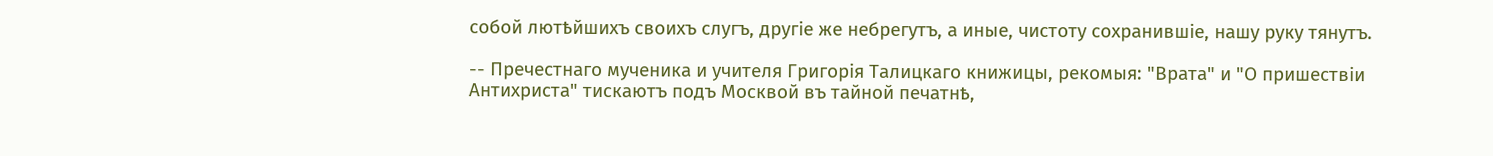собой лютѣйшихъ своихъ слугъ, другіе же небрегутъ, а иные, чистоту сохранившіе, нашу руку тянутъ.

-- Пречестнаго мученика и учителя Григорія Талицкаго книжицы, рекомыя: "Врата" и "О пришествіи Антихриста" тискаютъ подъ Москвой въ тайной печатнѣ,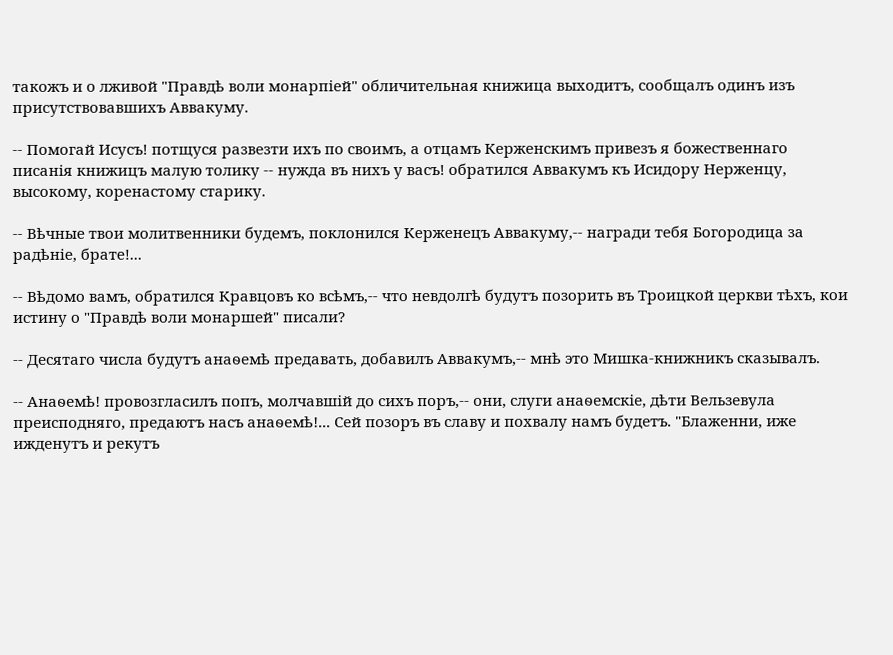такожъ и о лживой "Правдѣ воли монарпіей" обличительная книжица выходитъ, сообщалъ одинъ изъ присутствовавшихъ Аввакуму.

-- Помогай Исусъ! потщуся развезти ихъ по своимъ, а отцамъ Керженскимъ привезъ я божественнаго писанія книжицъ малую толику -- нужда въ нихъ у васъ! обратился Аввакумъ къ Исидору Нерженцу, высокому, коренастому старику.

-- Вѣчные твои молитвенники будемъ, поклонился Керженецъ Аввакуму,-- награди тебя Богородица за радѣніе, брате!...

-- Вѣдомо вамъ, обратился Кравцовъ ко всѣмъ,-- что невдолгѣ будутъ позорить въ Троицкой церкви тѣхъ, кои истину о "Правдѣ воли монаршей" писали?

-- Десятаго числа будутъ анаѳемѣ предавать, добавилъ Аввакумъ,-- мнѣ это Мишка-книжникъ сказывалъ.

-- Анаѳемѣ! провозгласилъ попъ, молчавшій до сихъ поръ,-- они, слуги анаѳемскіе, дѣти Вельзевула преисподняго, предаютъ насъ анаѳемѣ!... Сей позоръ въ славу и похвалу намъ будетъ. "Блаженни, иже ижденутъ и рекутъ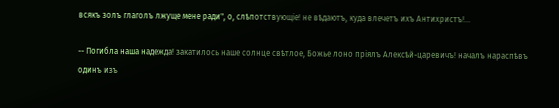всякъ золъ глаголъ лжуще мене ради", о, слѣпотствующіе! не вѣдаютъ, куда влечетъ ихъ Антихристъ!...

-- Погибла наша надежда! закатилось наше солнце свѣтлое, Божье лоно пріялъ Алексѣй-царевичъ! началъ нараспѣвъ одинъ изъ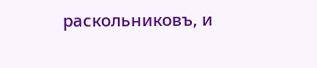раскольниковъ, и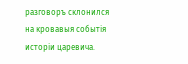разговоръ склонился на кровавыя событія исторіи царевича.